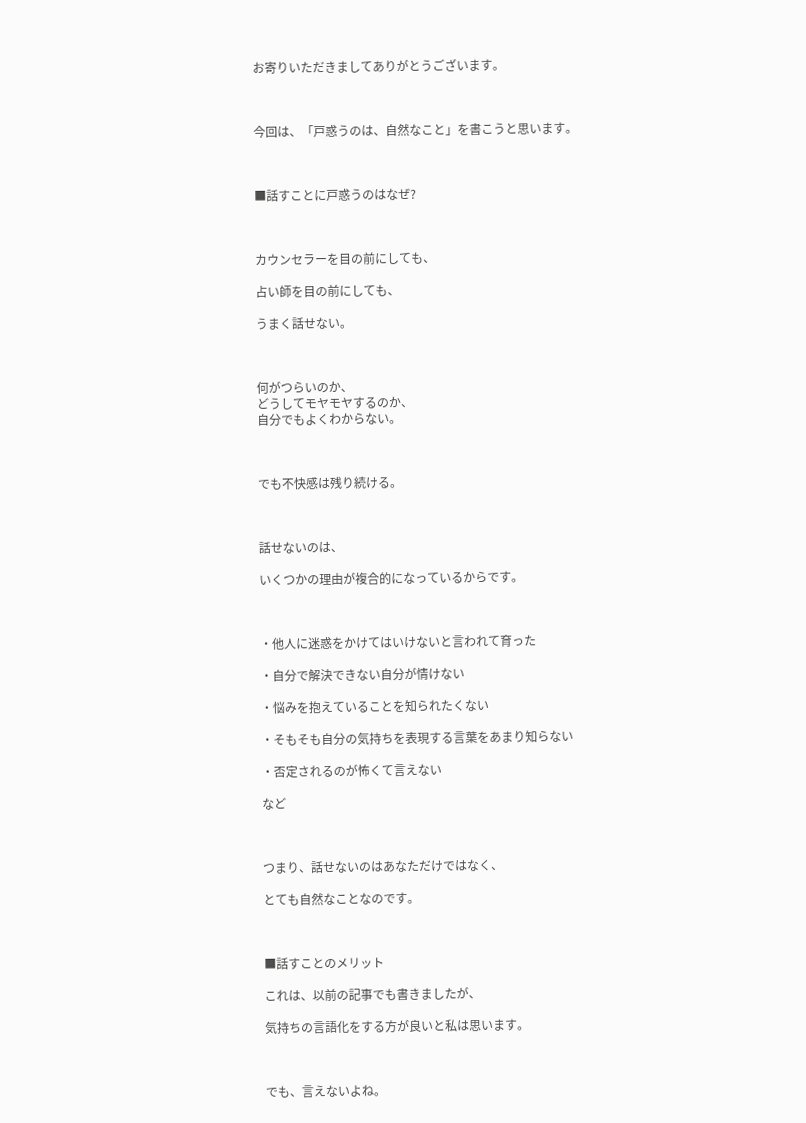お寄りいただきましてありがとうございます。



今回は、「戸惑うのは、自然なこと」を書こうと思います。



■話すことに戸惑うのはなぜ?



カウンセラーを目の前にしても、

占い師を目の前にしても、

うまく話せない。



何がつらいのか、
どうしてモヤモヤするのか、
自分でもよくわからない。



でも不快感は残り続ける。



話せないのは、

いくつかの理由が複合的になっているからです。



・他人に迷惑をかけてはいけないと言われて育った

・自分で解決できない自分が情けない

・悩みを抱えていることを知られたくない

・そもそも自分の気持ちを表現する言葉をあまり知らない

・否定されるのが怖くて言えない

など



つまり、話せないのはあなただけではなく、

とても自然なことなのです。



■話すことのメリット

これは、以前の記事でも書きましたが、

気持ちの言語化をする方が良いと私は思います。



でも、言えないよね。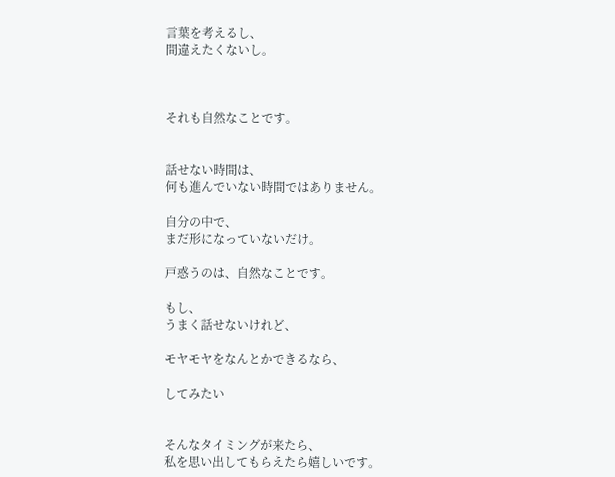言葉を考えるし、
間違えたくないし。



それも自然なことです。


話せない時間は、
何も進んでいない時間ではありません。

自分の中で、
まだ形になっていないだけ。

戸惑うのは、自然なことです。

もし、
うまく話せないけれど、

モヤモヤをなんとかできるなら、

してみたい


そんなタイミングが来たら、
私を思い出してもらえたら嬉しいです。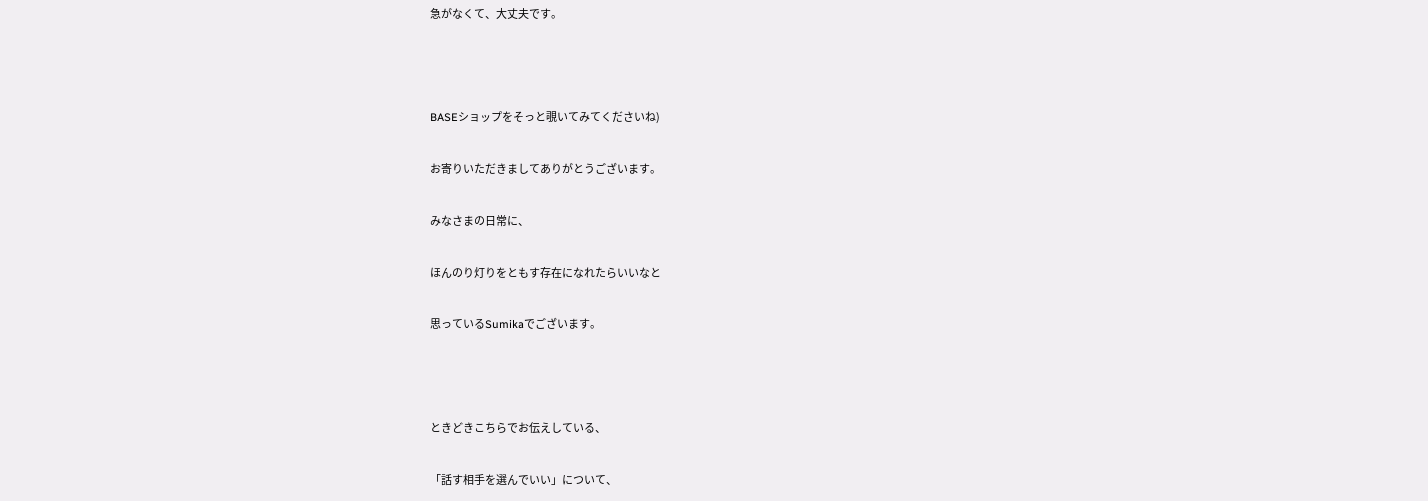急がなくて、大丈夫です。



BASEショップをそっと覗いてみてくださいね)

お寄りいただきましてありがとうございます。

みなさまの日常に、

ほんのり灯りをともす存在になれたらいいなと

思っているSumikaでございます。



ときどきこちらでお伝えしている、

「話す相手を選んでいい」について、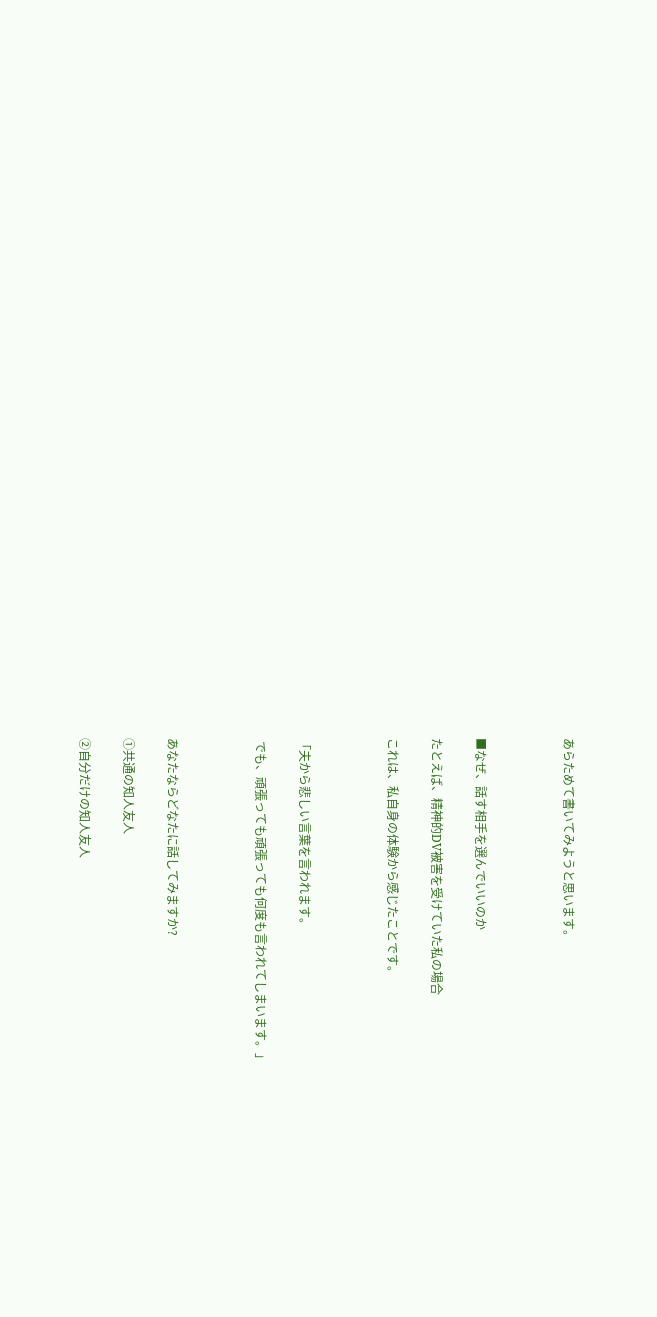あらためて書いてみようと思います。



■なぜ、話す相手を選んでいいのか

たとえば、精神的DV被害を受けていた私の場合

これは、私自身の体験から感じたことです。



「夫から悲しい言葉を言われます。

 でも、頑張っても頑張っても何度も言われてしまいます。」



あなたならどなたに話してみますか?

①共通の知人友人

②自分だけの知人友人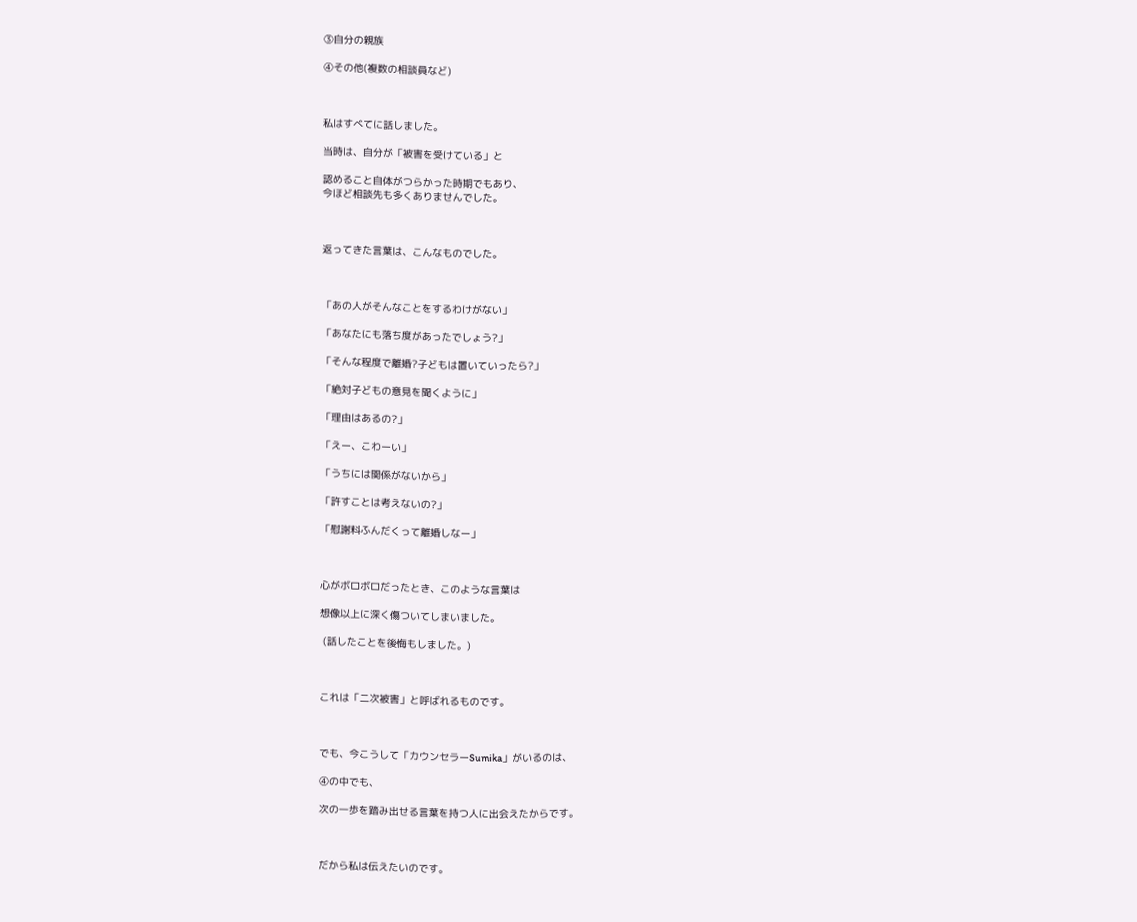③自分の親族

④その他(複数の相談員など)



私はすべてに話しました。

当時は、自分が「被害を受けている」と

認めること自体がつらかった時期でもあり、
今ほど相談先も多くありませんでした。



返ってきた言葉は、こんなものでした。



「あの人がそんなことをするわけがない」

「あなたにも落ち度があったでしょう?」

「そんな程度で離婚?子どもは置いていったら?」

「絶対子どもの意見を聞くように」

「理由はあるの?」

「えー、こわーい」

「うちには関係がないから」

「許すことは考えないの?」

「慰謝料ふんだくって離婚しなー」



心がボロボロだったとき、このような言葉は

想像以上に深く傷ついてしまいました。

 (話したことを後悔もしました。)



これは「二次被害」と呼ばれるものです。



でも、今こうして「カウンセラーSumika」がいるのは、

④の中でも、

次の一歩を踏み出せる言葉を持つ人に出会えたからです。



だから私は伝えたいのです。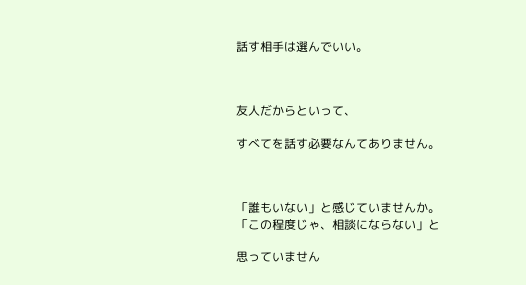話す相手は選んでいい。



友人だからといって、

すべてを話す必要なんてありません。



「誰もいない」と感じていませんか。
「この程度じゃ、相談にならない」と

思っていません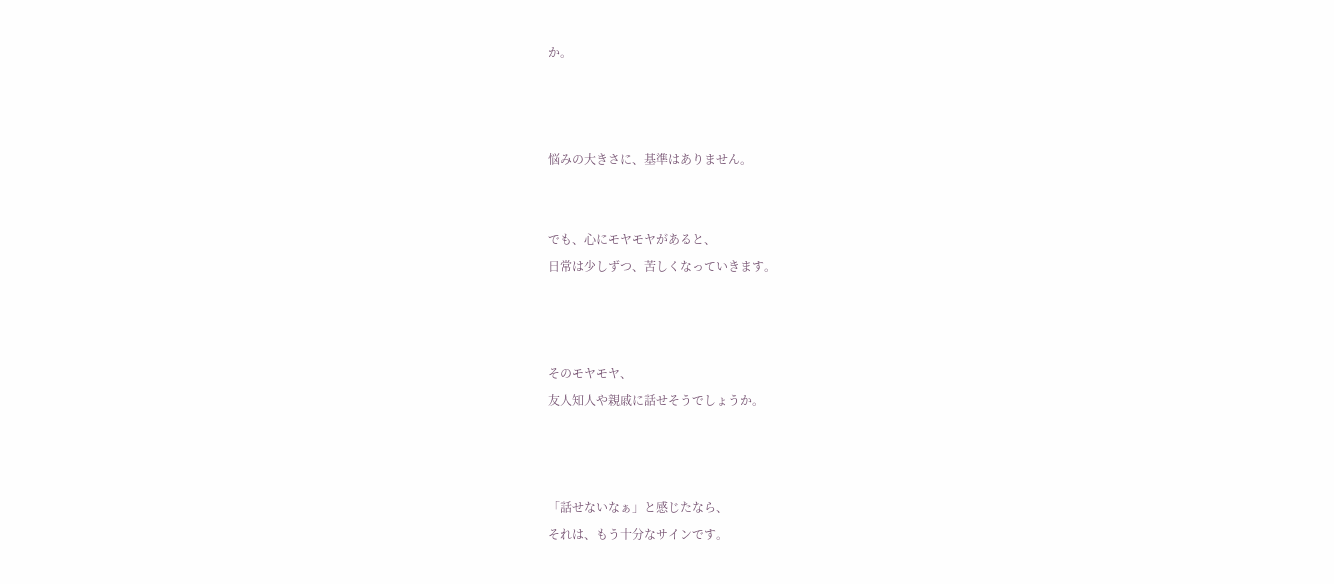か。



悩みの大きさに、基準はありません。


でも、心にモヤモヤがあると、
日常は少しずつ、苦しくなっていきます。



そのモヤモヤ、
友人知人や親戚に話せそうでしょうか。



「話せないなぁ」と感じたなら、
それは、もう十分なサインです。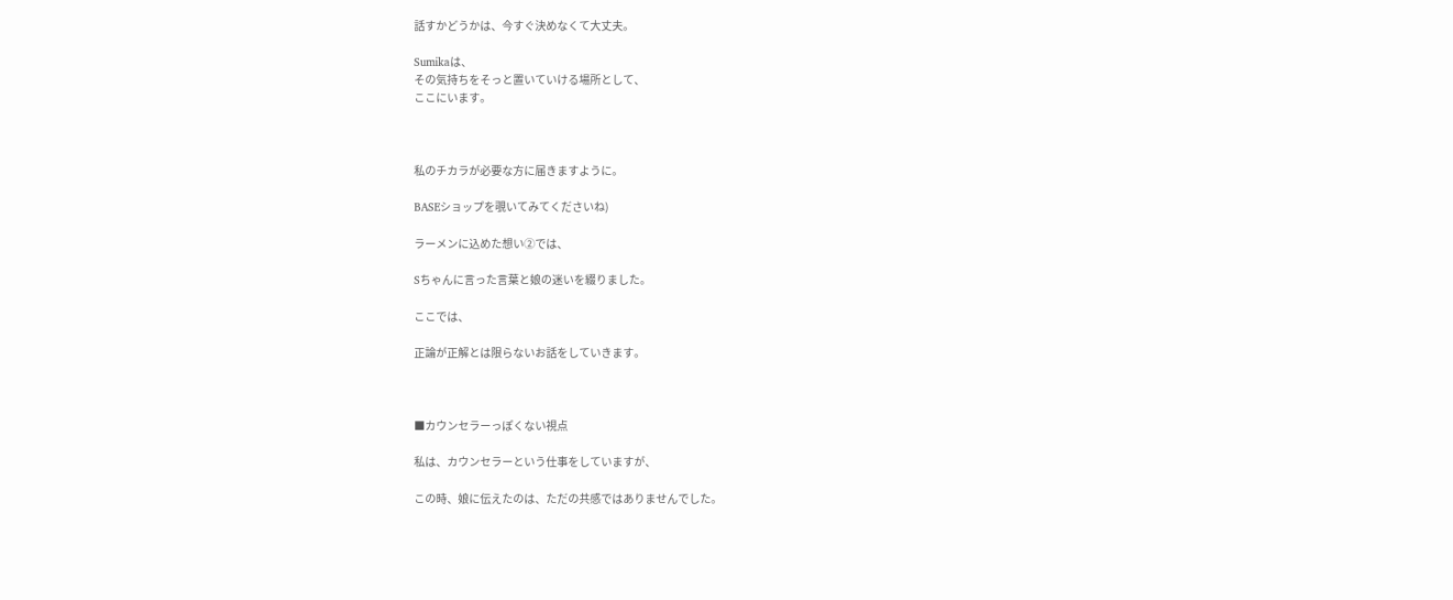話すかどうかは、今すぐ決めなくて大丈夫。

Sumikaは、
その気持ちをそっと置いていける場所として、
ここにいます。



私のチカラが必要な方に届きますように。

BASEショップを覗いてみてくださいね)

ラーメンに込めた想い②では、

Sちゃんに言った言葉と娘の迷いを綴りました。

ここでは、

正論が正解とは限らないお話をしていきます。



■カウンセラーっぽくない視点

私は、カウンセラーという仕事をしていますが、

この時、娘に伝えたのは、ただの共感ではありませんでした。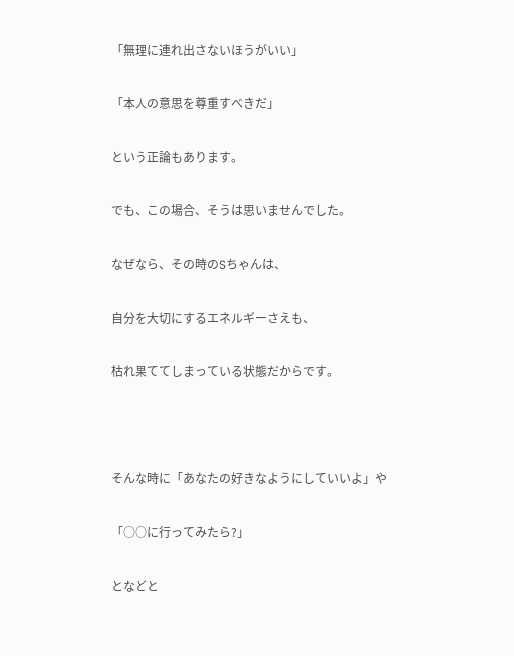「無理に連れ出さないほうがいい」

「本人の意思を尊重すべきだ」

という正論もあります。

でも、この場合、そうは思いませんでした。

なぜなら、その時のSちゃんは、

自分を大切にするエネルギーさえも、

枯れ果ててしまっている状態だからです。



そんな時に「あなたの好きなようにしていいよ」や

「○○に行ってみたら?」

となどと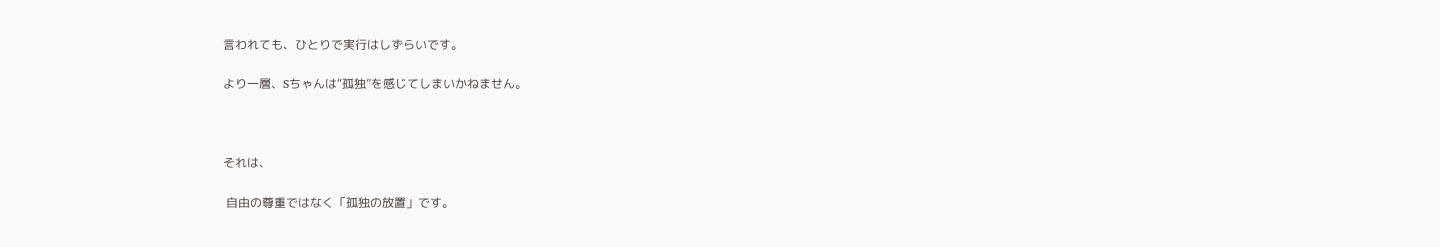言われても、ひとりで実行はしずらいです。

より一層、Sちゃんは“孤独”を感じてしまいかねません。



それは、

 自由の尊重ではなく「孤独の放置」です。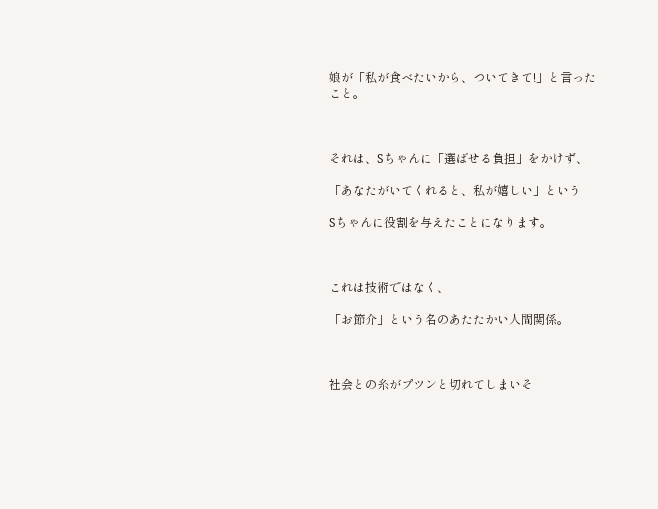娘が「私が食べたいから、ついてきて!」と言ったこと。



それは、Sちゃんに「選ばせる負担」をかけず、

「あなたがいてくれると、私が嬉しい」という

Sちゃんに役割を与えたことになります。



これは技術ではなく、

「お節介」という名のあたたかい人間関係。



社会との糸がプツンと切れてしまいそ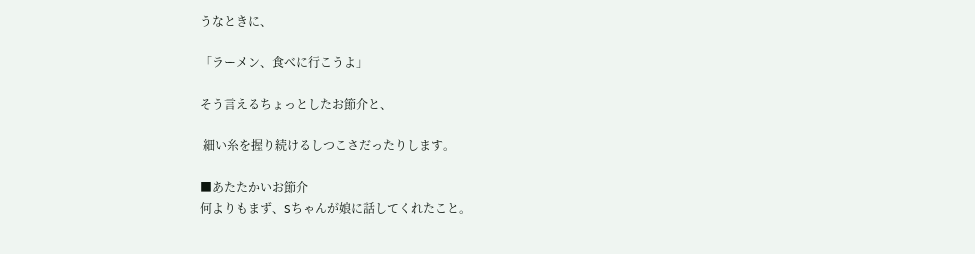うなときに、

「ラーメン、食べに行こうよ」

そう言えるちょっとしたお節介と、

 細い糸を握り続けるしつこさだったりします。

■あたたかいお節介
何よりもまず、Sちゃんが娘に話してくれたこと。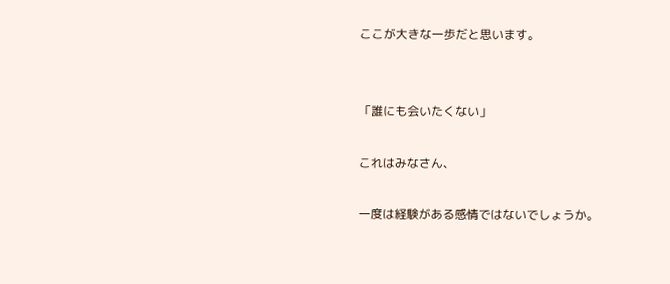ここが大きな一歩だと思います。


「誰にも会いたくない」

これはみなさん、

一度は経験がある感情ではないでしょうか。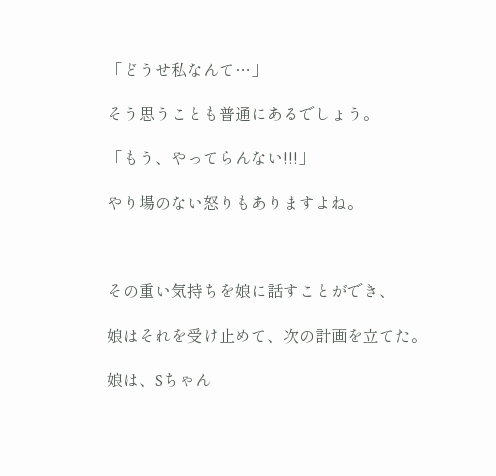「どうせ私なんて…」

そう思うことも普通にあるでしょう。

「もう、やってらんない!!!」

やり場のない怒りもありますよね。



その重い気持ちを娘に話すことができ、

娘はそれを受け止めて、次の計画を立てた。

娘は、Sちゃん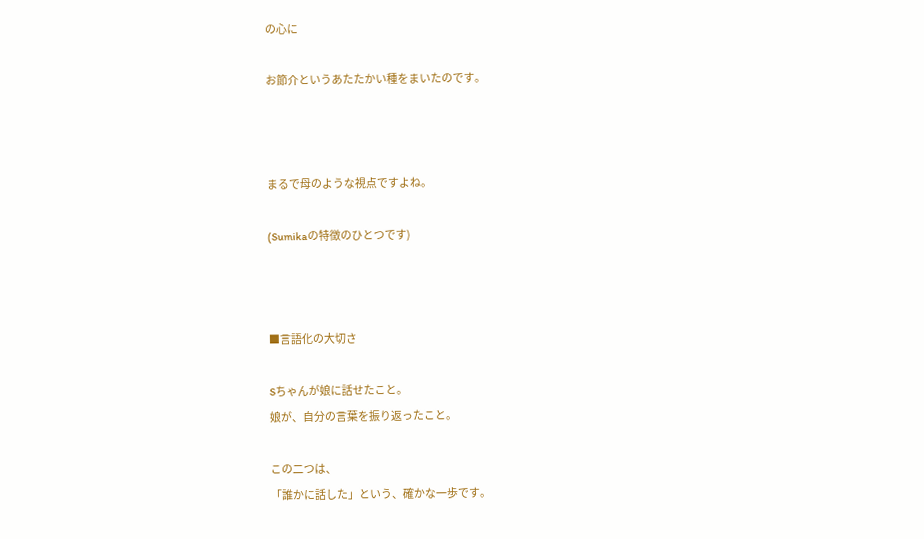の心に

お節介というあたたかい種をまいたのです。



まるで母のような視点ですよね。

(Sumikaの特徴のひとつです)



■言語化の大切さ

Sちゃんが娘に話せたこと。
娘が、自分の言葉を振り返ったこと。

この二つは、
「誰かに話した」という、確かな一歩です。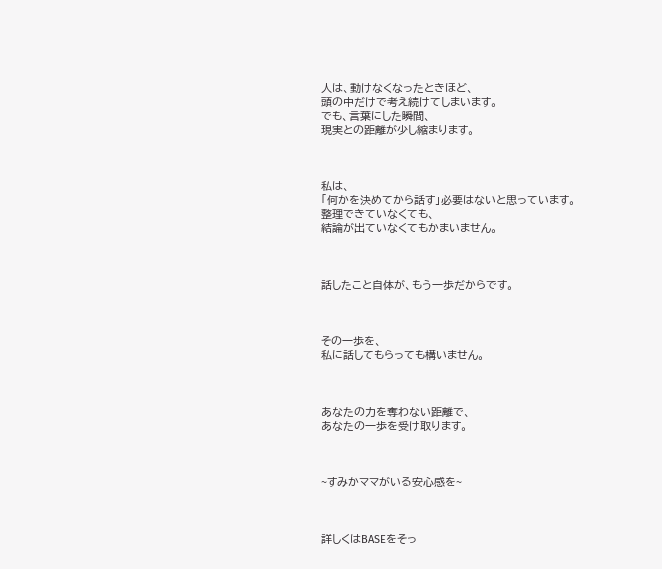人は、動けなくなったときほど、
頭の中だけで考え続けてしまいます。
でも、言葉にした瞬間、
現実との距離が少し縮まります。



私は、
「何かを決めてから話す」必要はないと思っています。
整理できていなくても、
結論が出ていなくてもかまいません。



話したこと自体が、もう一歩だからです。



その一歩を、
私に話してもらっても構いません。



あなたの力を奪わない距離で、
あなたの一歩を受け取ります。



~すみかママがいる安心感を~



詳しくはBASEをそっ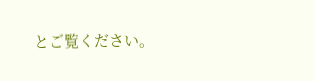とご覧ください。